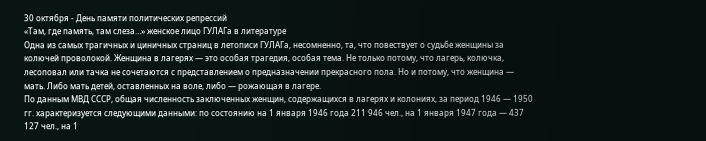30 октября - День памяти политических репрессий
«Там, где память, там слеза…» женское лицо ГУЛАГа в литературе
Одна из самых трагичных и циничных страниц в летописи ГУЛАГа, несомненно, та, что повествует о судьбе женщины за колючей проволокой. Женщина в лагерях — это особая трагедия, особая тема. Не только потому, что лагерь, колючка, лесоповал или тачка не сочетаются с представлением о предназначении прекрасного пола. Но и потому, что женщина — мать. Либо мать детей, оставленных на воле, либо — рожающая в лагере.
По данным МВД СССР, общая численность заключенных женщин, содержащихся в лагерях и колониях, за период 1946 — 1950 гг. характеризуется следующими данными: по состоянию на 1 января 1946 года 211 946 чел., на 1 января 1947 года — 437 127 чел., на 1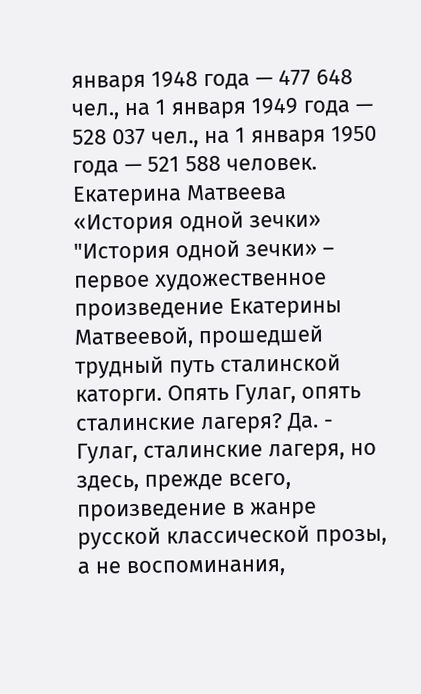января 1948 года — 477 648 чел., на 1 января 1949 года — 528 037 чел., на 1 января 1950 года — 521 588 человек.
Екатерина Матвеева «История одной зечки»
"История одной зечки» – первое художественное произведение Екатерины Матвеевой, прошедшей трудный путь сталинской каторги. Опять Гулаг, опять сталинские лагеря? Да. - Гулаг, сталинские лагеря, но здесь, прежде всего, произведение в жанре русской классической прозы, а не воспоминания,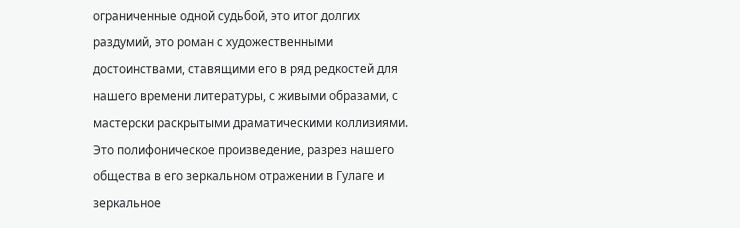ограниченные одной судьбой, это итог долгих раздумий, это роман с художественными достоинствами, ставящими его в ряд редкостей для нашего времени литературы, с живыми образами, с мастерски раскрытыми драматическими коллизиями. Это полифоническое произведение, разрез нашего общества в его зеркальном отражении в Гулаге и зеркальное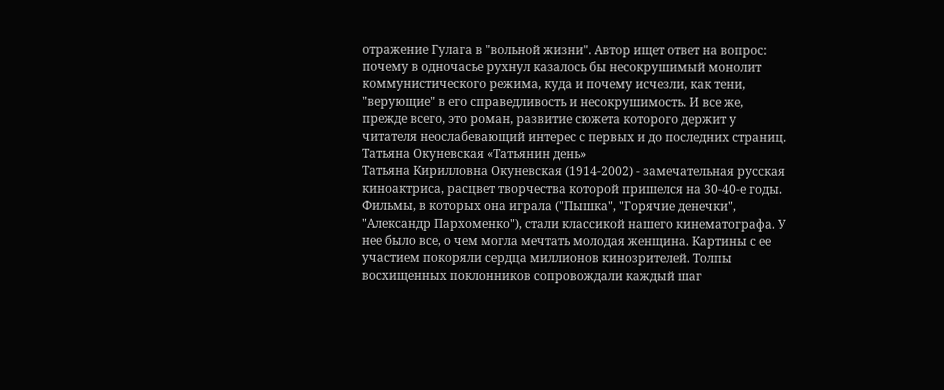отражение Гулага в "вольной жизни". Автор ищет ответ на вопрос: почему в одночасье рухнул казалось бы несокрушимый монолит коммунистического режима, куда и почему исчезли, как тени, "верующие" в его справедливость и несокрушимость. И все же, прежде всего, это роман, развитие сюжета которого держит у читателя неослабевающий интерес с первых и до последних страниц.
Татьяна Окуневская «Татьянин день»
Татьяна Кирилловна Окуневская (1914-2002) - замечательная русская киноактриса, расцвет творчества которой пришелся на 30-40-е годы. Фильмы, в которых она играла ("Пышка", "Горячие денечки", "Александр Пархоменко"), стали классикой нашего кинематографа. У нее было все, о чем могла мечтать молодая женщина. Картины с ее участием покоряли сердца миллионов кинозрителей. Толпы восхищенных поклонников сопровождали каждый шаг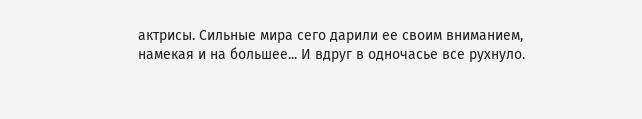актрисы. Сильные мира сего дарили ее своим вниманием, намекая и на большее... И вдруг в одночасье все рухнуло.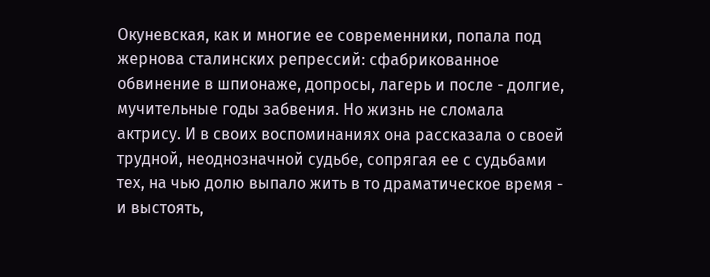Окуневская, как и многие ее современники, попала под жернова сталинских репрессий: сфабрикованное обвинение в шпионаже, допросы, лагерь и после - долгие, мучительные годы забвения. Но жизнь не сломала актрису. И в своих воспоминаниях она рассказала о своей трудной, неоднозначной судьбе, сопрягая ее с судьбами тех, на чью долю выпало жить в то драматическое время - и выстоять,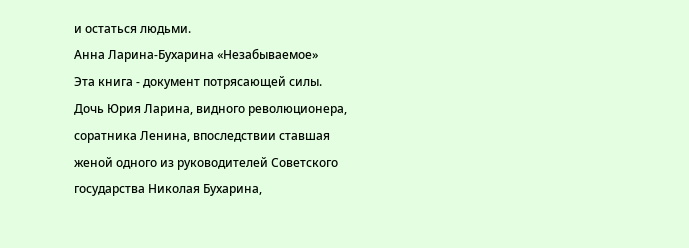и остаться людьми.
Анна Ларина-Бухарина «Незабываемое»
Эта книга - документ потрясающей силы. Дочь Юрия Ларина, видного революционера, соратника Ленина, впоследствии ставшая женой одного из руководителей Советского государства Николая Бухарина,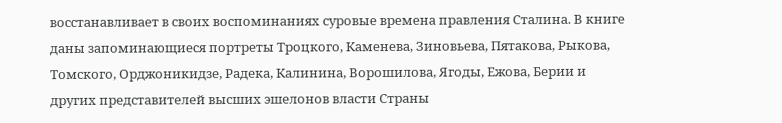восстанавливает в своих воспоминаниях суровые времена правления Сталина. В книге даны запоминающиеся портреты Троцкого, Каменева, Зиновьева, Пятакова, Рыкова, Томского, Орджоникидзе, Радека, Калинина, Ворошилова, Ягоды, Ежова, Берии и других представителей высших эшелонов власти Страны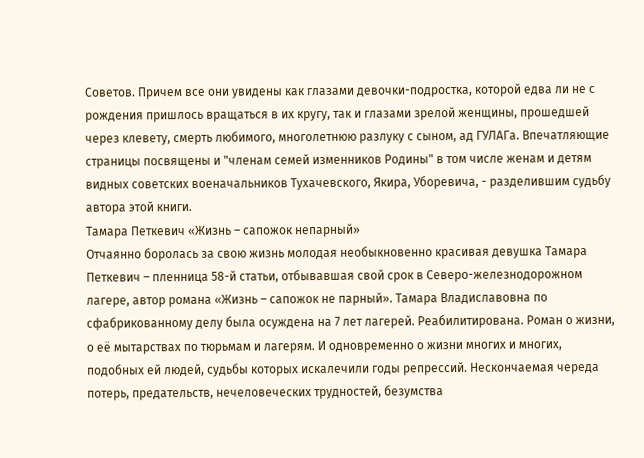Советов. Причем все они увидены как глазами девочки-подростка, которой едва ли не с рождения пришлось вращаться в их кругу, так и глазами зрелой женщины, прошедшей через клевету, смерть любимого, многолетнюю разлуку с сыном, ад ГУЛАГа. Впечатляющие страницы посвящены и "членам семей изменников Родины" в том числе женам и детям видных советских военачальников Тухачевского, Якира, Уборевича, - разделившим судьбу автора этой книги.
Тамара Петкевич «Жизнь – сапожок непарный»
Отчаянно боролась за свою жизнь молодая необыкновенно красивая девушка Тамара Петкевич – пленница 58-й статьи, отбывавшая свой срок в Северо-железнодорожном лагере, автор романа «Жизнь – сапожок не парный». Тамара Владиславовна по сфабрикованному делу была осуждена на 7 лет лагерей. Реабилитирована. Роман о жизни, о её мытарствах по тюрьмам и лагерям. И одновременно о жизни многих и многих, подобных ей людей, судьбы которых искалечили годы репрессий. Нескончаемая череда потерь, предательств, нечеловеческих трудностей, безумства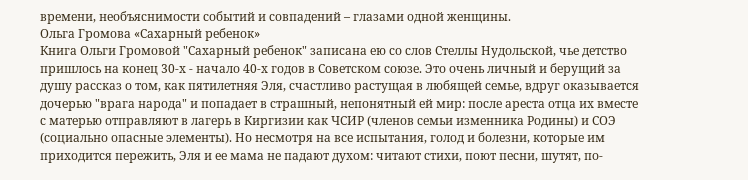времени, необъяснимости событий и совпадений – глазами одной женщины.
Ольга Громова «Сахарный ребенок»
Книга Ольги Громовой "Сахарный ребенок" записана ею со слов Стеллы Нудольской, чье детство пришлось на конец 30-х - начало 40-х годов в Советском союзе. Это очень личный и берущий за душу рассказ о том, как пятилетняя Эля, счастливо растущая в любящей семье, вдруг оказывается дочерью "врага народа" и попадает в страшный, непонятный ей мир: после ареста отца их вместе с матерью отправляют в лагерь в Киргизии как ЧСИР (членов семьи изменника Родины) и СОЭ (социально опасные элементы). Но несмотря на все испытания, голод и болезни, которые им приходится пережить, Эля и ее мама не падают духом: читают стихи, поют песни, шутят, по-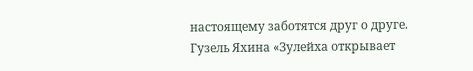настоящему заботятся друг о друге.
Гузель Яхина «Зулейха открывает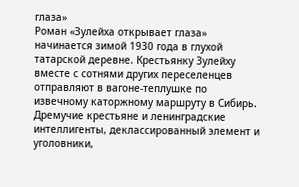глаза»
Роман «Зулейха открывает глаза» начинается зимой 1930 года в глухой татарской деревне. Крестьянку Зулейху вместе с сотнями других переселенцев отправляют в вагоне-теплушке по извечному каторжному маршруту в Сибирь. Дремучие крестьяне и ленинградские интеллигенты, деклассированный элемент и уголовники,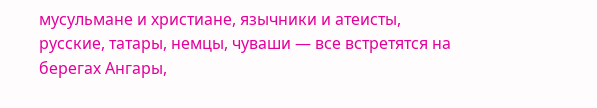мусульмане и христиане, язычники и атеисты, русские, татары, немцы, чуваши — все встретятся на берегах Ангары,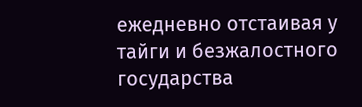ежедневно отстаивая у тайги и безжалостного государства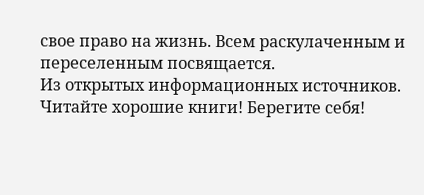свое право на жизнь. Всем раскулаченным и переселенным посвящается.
Из открытых информационных источников.
Читайте хорошие книги! Берегите себя!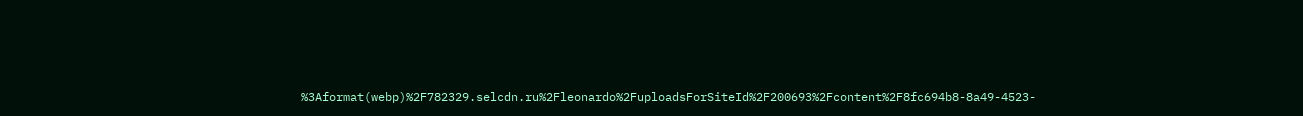%3Aformat(webp)%2F782329.selcdn.ru%2Fleonardo%2FuploadsForSiteId%2F200693%2Fcontent%2F8fc694b8-8a49-4523-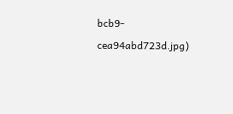bcb9-cea94abd723d.jpg)